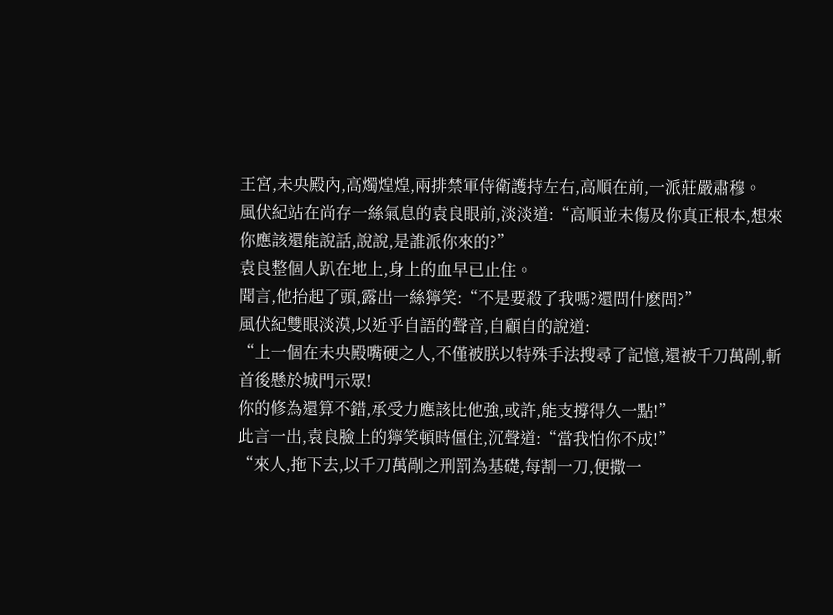王宮,未央殿內,高燭煌煌,兩排禁軍侍衛護持左右,高順在前,一派莊嚴肅穆。
風伏紀站在尚存一絲氣息的袁良眼前,淡淡道:“高順並未傷及你真正根本,想來你應該還能說話,說說,是誰派你來的?”
袁良整個人趴在地上,身上的血早已止住。
聞言,他抬起了頭,露出一絲獰笑:“不是要殺了我嗎?還問什麽問?”
風伏紀雙眼淡漠,以近乎自語的聲音,自顧自的說道:
“上一個在未央殿嘴硬之人,不僅被朕以特殊手法搜尋了記憶,還被千刀萬剮,斬首後懸於城門示眾!
你的修為還算不錯,承受力應該比他強,或許,能支撐得久一點!”
此言一出,袁良臉上的獰笑頓時僵住,沉聲道:“當我怕你不成!”
“來人,拖下去,以千刀萬剮之刑罰為基礎,每割一刀,便撒一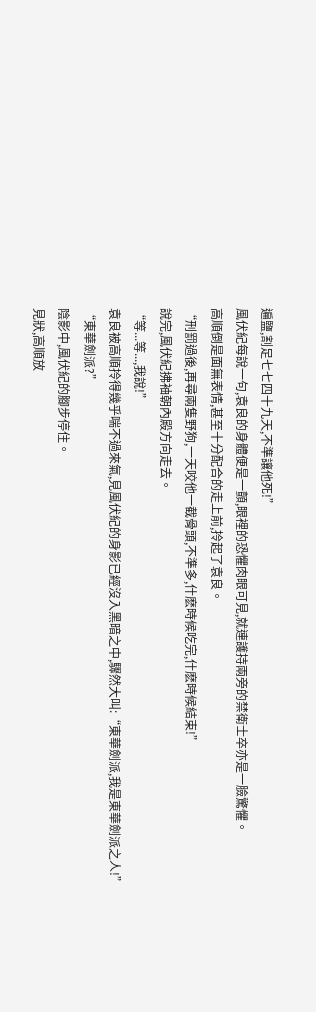遍鹽,割足七七四十九天,不準讓他死!”
風伏紀每說一句,袁良的身體便是一顫,眼裡的恐懼肉眼可見,就連護持兩旁的禁衛士卒亦是一臉驚懼。
高順倒是面無表情,甚至十分配合的走上前,拎起了袁良。
“刑罰過後,再尋兩隻野狗,一天咬他一截骨頭,不準多,什麽時候吃完,什麽時候結束!”
說完,風伏紀拂袖朝內殿方向走去。
“等...等...,我說!”
袁良被高順拎得幾乎喘不過來氣,見風伏紀的身影已經沒入黑暗之中,驟然大叫:“東華劍派,我是東華劍派之人!”
“東華劍派?”
陰影中,風伏紀的腳步停住。
見狀,高順放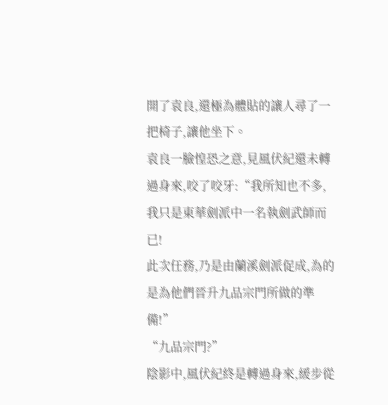開了袁良,還極為體貼的讓人尋了一把椅子,讓他坐下。
袁良一臉惶恐之意,見風伏紀還未轉過身來,咬了咬牙:“我所知也不多,我只是東華劍派中一名執劍武師而已!
此次任務,乃是由蘭溪劍派促成,為的是為他們晉升九品宗門所做的準備!”
“九品宗門?”
陰影中,風伏紀終是轉過身來,緩步從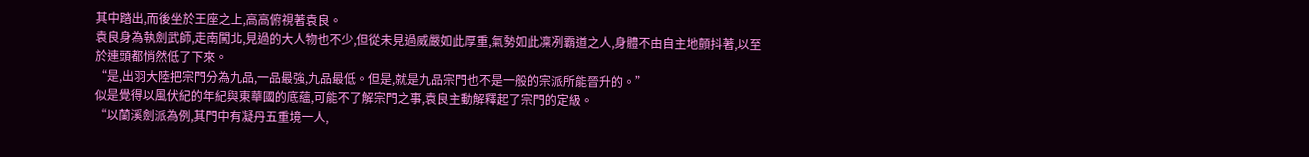其中踏出,而後坐於王座之上,高高俯視著袁良。
袁良身為執劍武師,走南闖北,見過的大人物也不少,但從未見過威嚴如此厚重,氣勢如此凜冽霸道之人,身體不由自主地顫抖著,以至於連頭都悄然低了下來。
“是,出羽大陸把宗門分為九品,一品最強,九品最低。但是,就是九品宗門也不是一般的宗派所能晉升的。”
似是覺得以風伏紀的年紀與東華國的底蘊,可能不了解宗門之事,袁良主動解釋起了宗門的定級。
“以蘭溪劍派為例,其門中有凝丹五重境一人,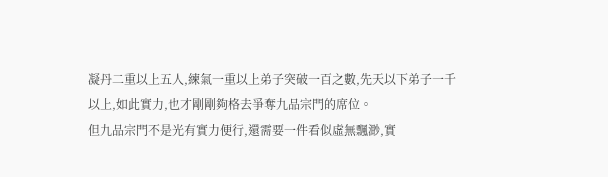凝丹二重以上五人,練氣一重以上弟子突破一百之數,先天以下弟子一千以上,如此實力,也才剛剛夠格去爭奪九品宗門的席位。
但九品宗門不是光有實力便行,還需要一件看似虛無飄渺,實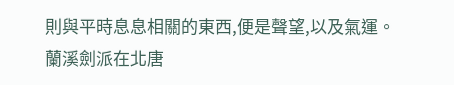則與平時息息相關的東西,便是聲望,以及氣運。
蘭溪劍派在北唐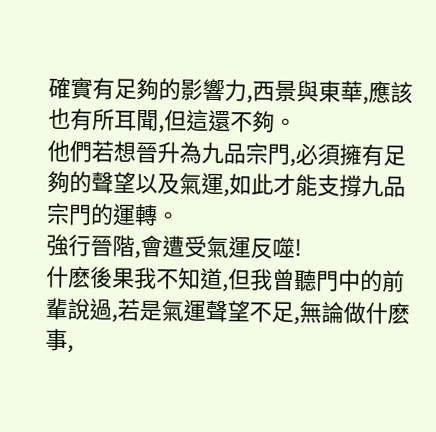確實有足夠的影響力,西景與東華,應該也有所耳聞,但這還不夠。
他們若想晉升為九品宗門,必須擁有足夠的聲望以及氣運,如此才能支撐九品宗門的運轉。
強行晉階,會遭受氣運反噬!
什麽後果我不知道,但我曾聽門中的前輩說過,若是氣運聲望不足,無論做什麽事,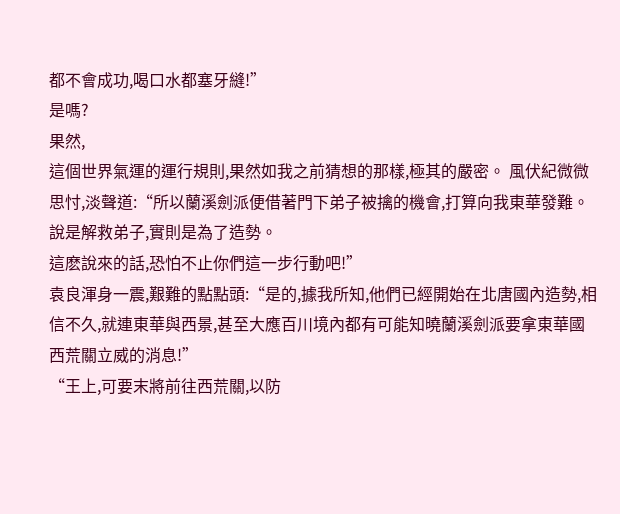都不會成功,喝口水都塞牙縫!”
是嗎?
果然,
這個世界氣運的運行規則,果然如我之前猜想的那樣,極其的嚴密。 風伏紀微微思忖,淡聲道:“所以蘭溪劍派便借著門下弟子被擒的機會,打算向我東華發難。
說是解救弟子,實則是為了造勢。
這麽說來的話,恐怕不止你們這一步行動吧!”
袁良渾身一震,艱難的點點頭:“是的,據我所知,他們已經開始在北唐國內造勢,相信不久,就連東華與西景,甚至大應百川境內都有可能知曉蘭溪劍派要拿東華國西荒關立威的消息!”
“王上,可要末將前往西荒關,以防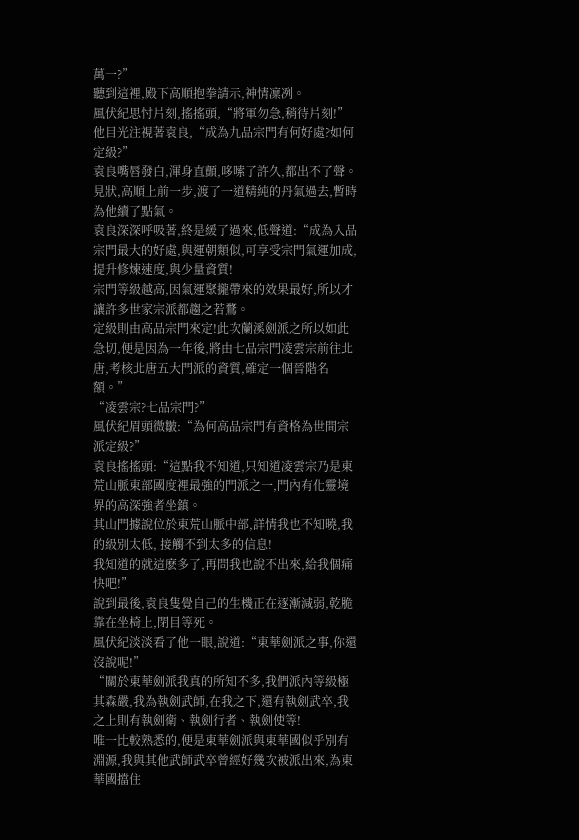萬一?”
聽到這裡,殿下高順抱拳請示,神情凜冽。
風伏紀思忖片刻,搖搖頭,“將軍勿急,稍待片刻!”
他目光注視著袁良,“成為九品宗門有何好處?如何定級?”
袁良嘴唇發白,渾身直顫,哆嗦了許久,都出不了聲。
見狀,高順上前一步,渡了一道精純的丹氣過去,暫時為他續了點氣。
袁良深深呼吸著,終是緩了過來,低聲道:“成為入品宗門最大的好處,與運朝類似,可享受宗門氣運加成,提升修煉速度,與少量資質!
宗門等級越高,因氣運聚攏帶來的效果最好,所以才讓許多世家宗派都趨之若鶩。
定級則由高品宗門來定!此次蘭溪劍派之所以如此急切,便是因為一年後,將由七品宗門凌雲宗前往北唐,考核北唐五大門派的資質,確定一個晉階名額。”
“凌雲宗?七品宗門?”
風伏紀眉頭微皺:“為何高品宗門有資格為世間宗派定級?”
袁良搖搖頭:“這點我不知道,只知道凌雲宗乃是東荒山脈東部國度裡最強的門派之一,門內有化靈境界的高深強者坐鎮。
其山門據說位於東荒山脈中部,詳情我也不知曉,我的級別太低, 接觸不到太多的信息!
我知道的就這麽多了,再問我也說不出來,給我個痛快吧!”
說到最後,袁良隻覺自己的生機正在逐漸減弱,乾脆靠在坐椅上,閉目等死。
風伏紀淡淡看了他一眼,說道:“東華劍派之事,你還沒說呢!”
“關於東華劍派我真的所知不多,我們派內等級極其森嚴,我為執劍武師,在我之下,還有執劍武卒,我之上則有執劍衛、執劍行者、執劍使等!
唯一比較熟悉的,便是東華劍派與東華國似乎別有淵源,我與其他武師武卒曾經好幾次被派出來,為東華國擋住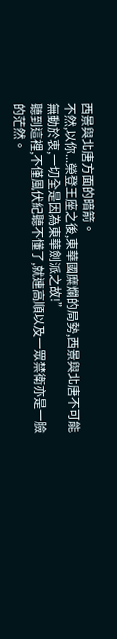西景與北唐方面的暗箭。
不然,以你...榮登王座之後,東華國糜爛的局勢,西景與北唐不可能無動於衷,一切全是因為東華劍派之故!”
聽到這裡,不僅風伏紀聽不懂了,就連高順以及一眾禁衛亦是一臉的茫然。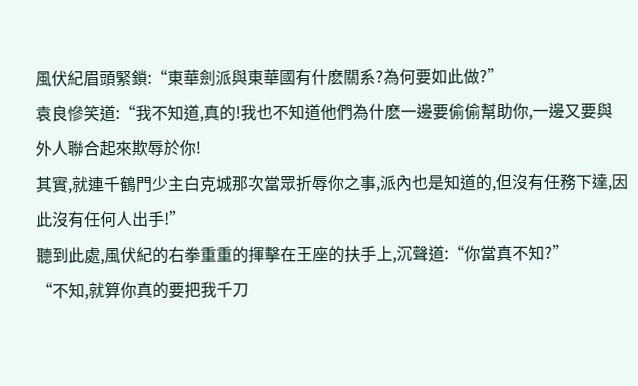風伏紀眉頭緊鎖:“東華劍派與東華國有什麽關系?為何要如此做?”
袁良慘笑道:“我不知道,真的!我也不知道他們為什麽一邊要偷偷幫助你,一邊又要與外人聯合起來欺辱於你!
其實,就連千鶴門少主白克城那次當眾折辱你之事,派內也是知道的,但沒有任務下達,因此沒有任何人出手!”
聽到此處,風伏紀的右拳重重的揮擊在王座的扶手上,沉聲道:“你當真不知?”
“不知,就算你真的要把我千刀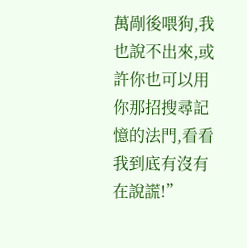萬剮後喂狗,我也說不出來,或許你也可以用你那招搜尋記憶的法門,看看我到底有沒有在說謊!”